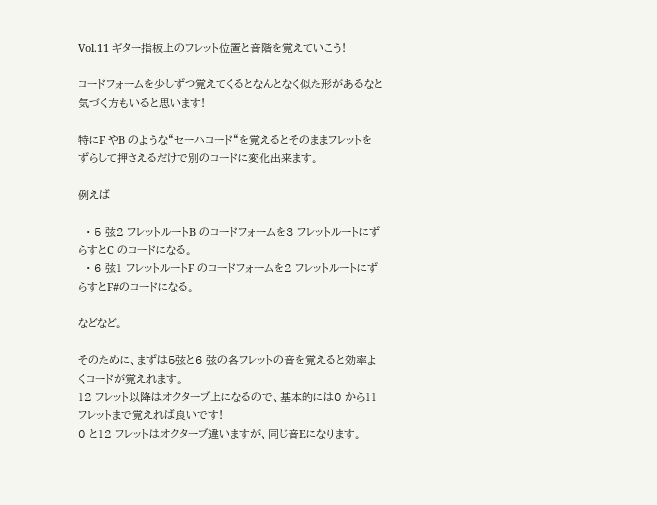Vol.11 ギター指板上のフレット位置と音階を覚えていこう!

コードフォームを少しずつ覚えてくるとなんとなく似た形があるなと気づく方もいると思います!

特にF やB のような“セーハコード“を覚えるとそのままフレットをずらして押さえるだけで別のコードに変化出来ます。

例えば

  • 5 弦2 フレットルートB のコードフォームを3 フレットルートにずらすとC のコードになる。
  • 6 弦1 フレットルートF のコードフォームを2 フレットルートにずらすとF#のコードになる。

などなど。

そのために、まずは5弦と6 弦の各フレットの音を覚えると効率よくコードが覚えれます。
12 フレット以降はオクターブ上になるので、基本的には0 から11 フレットまで覚えれば良いです!
0 と12 フレットはオクターブ違いますが、同じ音Eになります。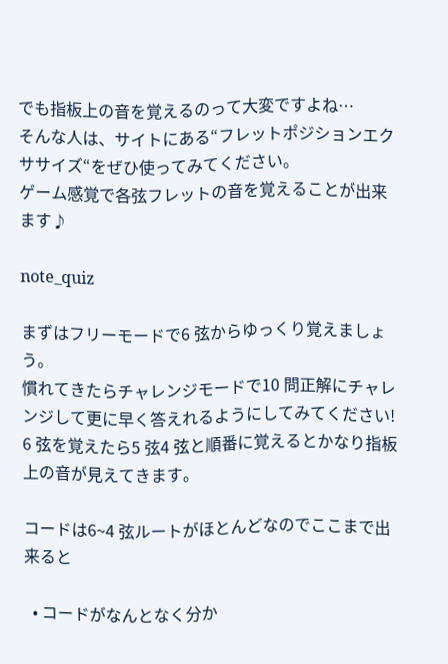でも指板上の音を覚えるのって大変ですよね…
そんな人は、サイトにある“フレットポジションエクササイズ“をぜひ使ってみてください。
ゲーム感覚で各弦フレットの音を覚えることが出来ます♪

note_quiz

まずはフリーモードで6 弦からゆっくり覚えましょう。
慣れてきたらチャレンジモードで10 問正解にチャレンジして更に早く答えれるようにしてみてください!
6 弦を覚えたら5 弦4 弦と順番に覚えるとかなり指板上の音が見えてきます。

コードは6~4 弦ルートがほとんどなのでここまで出来ると

  • コードがなんとなく分か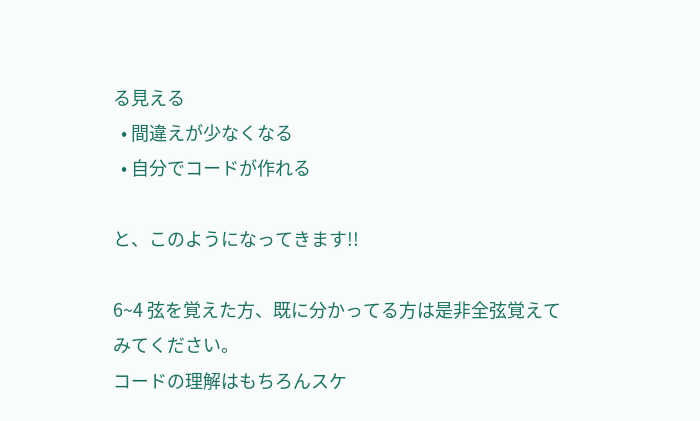る見える
  • 間違えが少なくなる
  • 自分でコードが作れる

と、このようになってきます!!

6~4 弦を覚えた方、既に分かってる方は是非全弦覚えてみてください。
コードの理解はもちろんスケ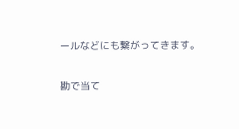ールなどにも繋がってきます。

勘で当て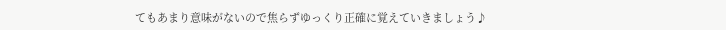てもあまり意味がないので焦らずゆっくり正確に覚えていきましょう♪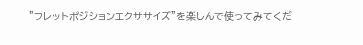”フレットポジションエクササイズ”を楽しんで使ってみてくだ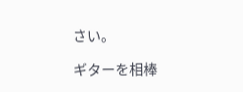さい。

ギターを相棒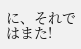に、それではまた!